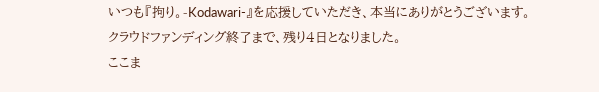いつも『拘り。-Kodawari-』を応援していただき、本当にありがとうございます。
クラウドファンディング終了まで、残り4日となりました。
ここま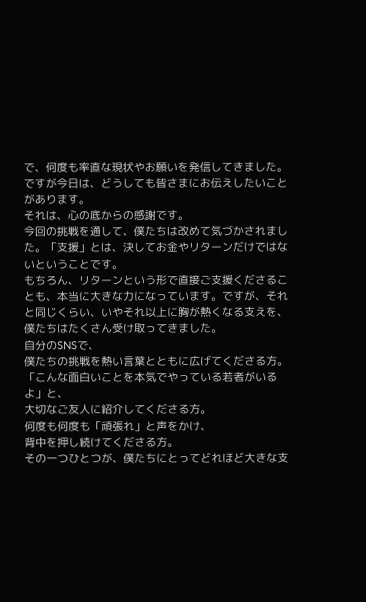で、何度も率直な現状やお願いを発信してきました。ですが今日は、どうしても皆さまにお伝えしたいことがあります。
それは、心の底からの感謝です。
今回の挑戦を通して、僕たちは改めて気づかされました。「支援」とは、決してお金やリターンだけではないということです。
もちろん、リターンという形で直接ご支援くださることも、本当に大きな力になっています。ですが、それと同じくらい、いやそれ以上に胸が熱くなる支えを、僕たちはたくさん受け取ってきました。
自分のSNSで、
僕たちの挑戦を熱い言葉とともに広げてくださる方。
「こんな面白いことを本気でやっている若者がいるよ」と、
大切なご友人に紹介してくださる方。
何度も何度も「頑張れ」と声をかけ、
背中を押し続けてくださる方。
その一つひとつが、僕たちにとってどれほど大きな支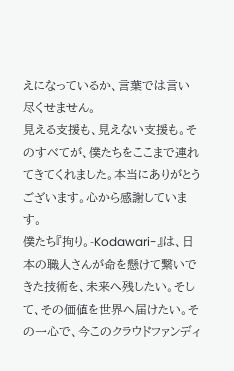えになっているか、言葉では言い尽くせません。
見える支援も、見えない支援も。そのすべてが、僕たちをここまで連れてきてくれました。本当にありがとうございます。心から感謝しています。
僕たち『拘り。-Kodawari-』は、日本の職人さんが命を懸けて繋いできた技術を、未来へ残したい。そして、その価値を世界へ届けたい。その一心で、今このクラウドファンディ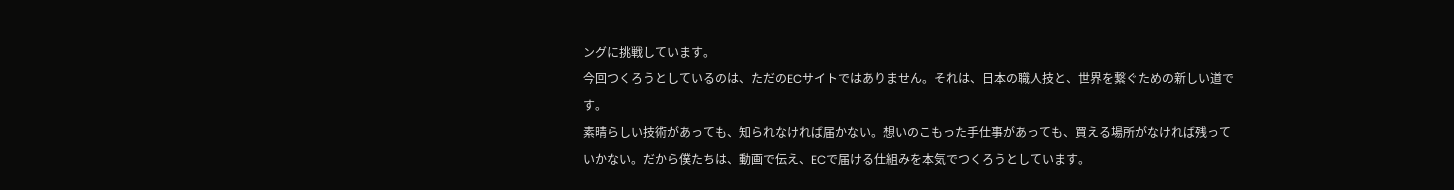ングに挑戦しています。
今回つくろうとしているのは、ただのECサイトではありません。それは、日本の職人技と、世界を繋ぐための新しい道です。
素晴らしい技術があっても、知られなければ届かない。想いのこもった手仕事があっても、買える場所がなければ残っていかない。だから僕たちは、動画で伝え、ECで届ける仕組みを本気でつくろうとしています。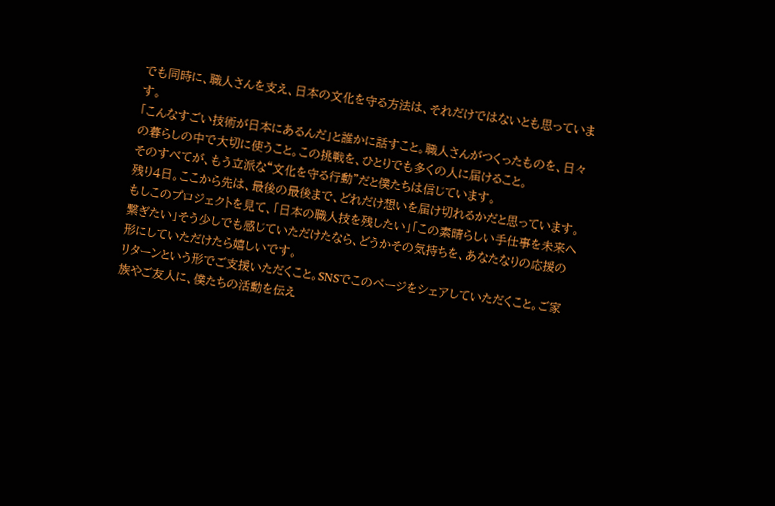でも同時に、職人さんを支え、日本の文化を守る方法は、それだけではないとも思っています。
「こんなすごい技術が日本にあるんだ」と誰かに話すこと。職人さんがつくったものを、日々の暮らしの中で大切に使うこと。この挑戦を、ひとりでも多くの人に届けること。
そのすべてが、もう立派な“文化を守る行動”だと僕たちは信じています。
残り4日。ここから先は、最後の最後まで、どれだけ想いを届け切れるかだと思っています。
もしこのプロジェクトを見て、「日本の職人技を残したい」「この素晴らしい手仕事を未来へ繋ぎたい」そう少しでも感じていただけたなら、どうかその気持ちを、あなたなりの応援の形にしていただけたら嬉しいです。
リターンという形でご支援いただくこと。SNSでこのページをシェアしていただくこと。ご家族やご友人に、僕たちの活動を伝え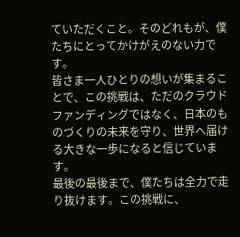ていただくこと。そのどれもが、僕たちにとってかけがえのない力です。
皆さま一人ひとりの想いが集まることで、この挑戦は、ただのクラウドファンディングではなく、日本のものづくりの未来を守り、世界へ届ける大きな一歩になると信じています。
最後の最後まで、僕たちは全力で走り抜けます。この挑戦に、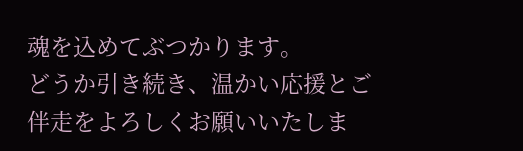魂を込めてぶつかります。
どうか引き続き、温かい応援とご伴走をよろしくお願いいたしま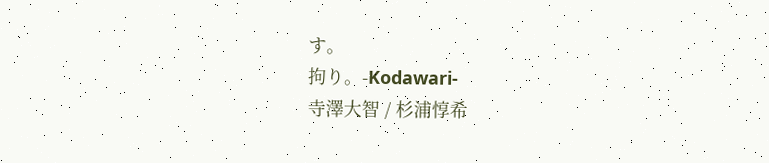す。
拘り。-Kodawari-
寺澤大智 / 杉浦惇希